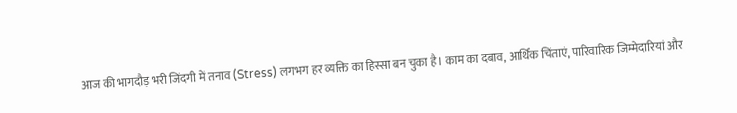आज की भागदौड़ भरी जिंदगी में तनाव (Stress) लगभग हर व्यक्ति का हिस्सा बन चुका है। काम का दबाव, आर्थिक चिंताएं, पारिवारिक जिम्मेदारियां और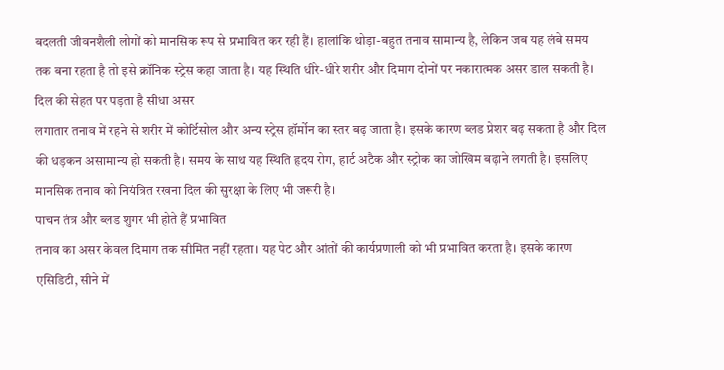बदलती जीवनशैली लोगों को मानसिक रूप से प्रभावित कर रही हैं। हालांकि थोड़ा-बहुत तनाव सामान्य है, लेकिन जब यह लंबे समय तक बना रहता है तो इसे क्रॉनिक स्ट्रेस कहा जाता है। यह स्थिति धीरे-धीरे शरीर और दिमाग दोनों पर नकारात्मक असर डाल सकती है।
दिल की सेहत पर पड़ता है सीधा असर
लगातार तनाव में रहने से शरीर में कोर्टिसोल और अन्य स्ट्रेस हॉर्मोन का स्तर बढ़ जाता है। इसके कारण ब्लड प्रेशर बढ़ सकता है और दिल की धड़कन असामान्य हो सकती है। समय के साथ यह स्थिति हृदय रोग, हार्ट अटैक और स्ट्रोक का जोखिम बढ़ाने लगती है। इसलिए मानसिक तनाव को नियंत्रित रखना दिल की सुरक्षा के लिए भी जरूरी है।
पाचन तंत्र और ब्लड शुगर भी होते हैं प्रभावित
तनाव का असर केवल दिमाग तक सीमित नहीं रहता। यह पेट और आंतों की कार्यप्रणाली को भी प्रभावित करता है। इसके कारण एसिडिटी, सीने में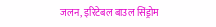जलन, इरिटेबल बाउल सिंड्रोम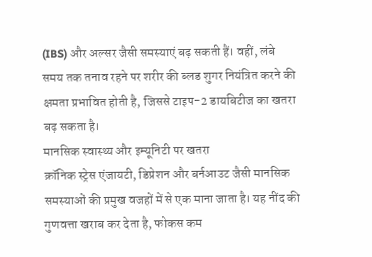(IBS) और अल्सर जैसी समस्याएं बढ़ सकती हैं। वहीं, लंबे समय तक तनाव रहने पर शरीर की ब्लड शुगर नियंत्रित करने की क्षमता प्रभावित होती है, जिससे टाइप-2 डायबिटीज का खतरा बढ़ सकता है।
मानसिक स्वास्थ्य और इम्यूनिटी पर खतरा
क्रॉनिक स्ट्रेस एंजायटी, डिप्रेशन और बर्नआउट जैसी मानसिक समस्याओं की प्रमुख वजहों में से एक माना जाता है। यह नींद की गुणवत्ता खराब कर देता है, फोकस कम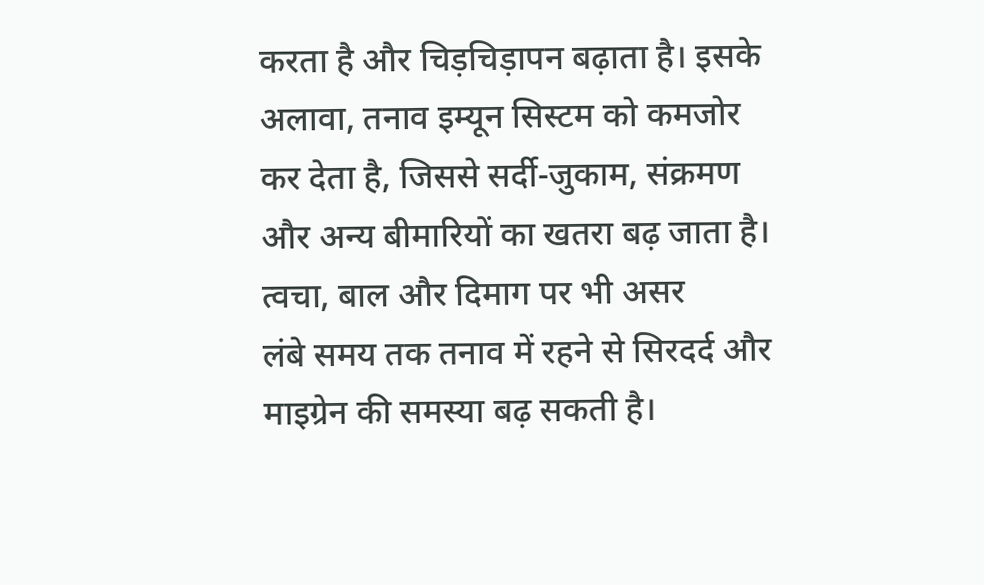करता है और चिड़चिड़ापन बढ़ाता है। इसके अलावा, तनाव इम्यून सिस्टम को कमजोर कर देता है, जिससे सर्दी-जुकाम, संक्रमण और अन्य बीमारियों का खतरा बढ़ जाता है।
त्वचा, बाल और दिमाग पर भी असर
लंबे समय तक तनाव में रहने से सिरदर्द और माइग्रेन की समस्या बढ़ सकती है।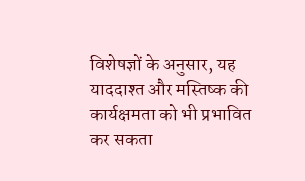विशेषज्ञों के अनुसार, यह याददाश्त और मस्तिष्क की कार्यक्षमता को भी प्रभावित कर सकता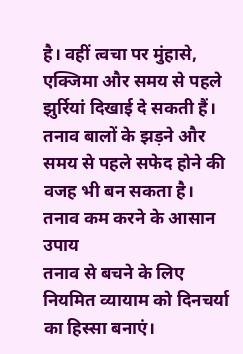है। वहीं त्वचा पर मुंहासे, एक्जिमा और समय से पहले झुर्रियां दिखाई दे सकती हैं। तनाव बालों के झड़ने और समय से पहले सफेद होने की वजह भी बन सकता है।
तनाव कम करने के आसान उपाय
तनाव से बचने के लिए नियमित व्यायाम को दिनचर्या का हिस्सा बनाएं।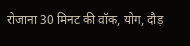रोजाना 30 मिनट की वॉक, योग, दौड़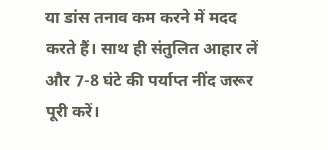या डांस तनाव कम करने में मदद करते हैं। साथ ही संतुलित आहार लें और 7-8 घंटे की पर्याप्त नींद जरूर पूरी करें।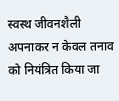स्वस्थ जीवनशैली अपनाकर न केवल तनाव को नियंत्रित किया जा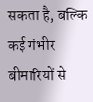सकता है, बल्कि कई गंभीर बीमारियों से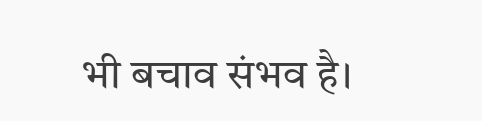भी बचाव संभव है।